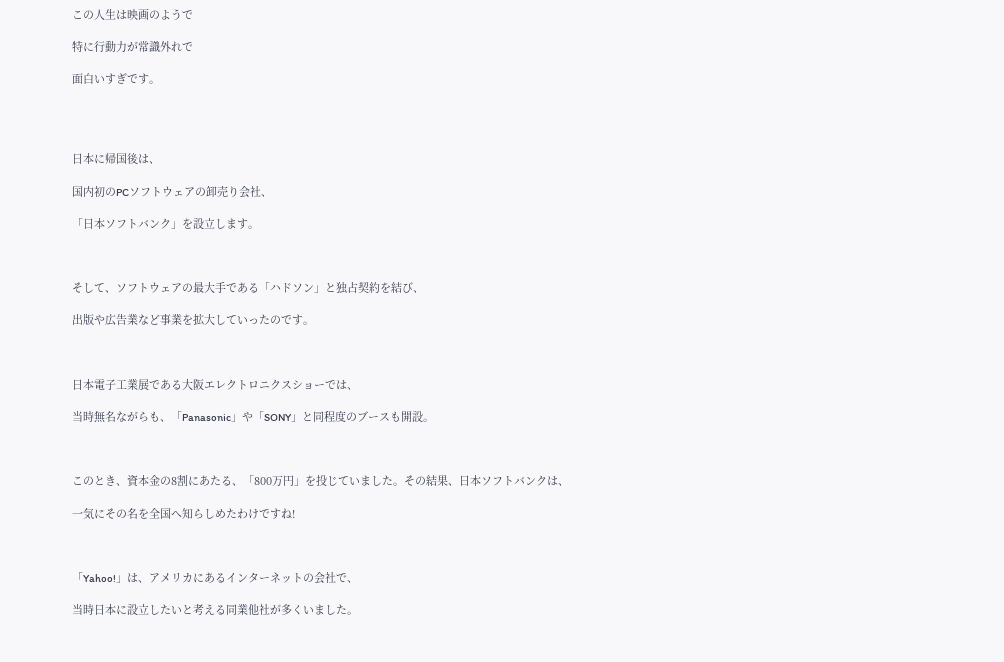この人生は映画のようで

特に行動力が常識外れで

面白いすぎです。




日本に帰国後は、

国内初のPCソフトウェアの卸売り会社、

「日本ソフトバンク」を設立します。



そして、ソフトウェアの最大手である「ハドソン」と独占契約を結び、

出版や広告業など事業を拡大していったのです。



日本電子工業展である大阪エレクトロニクスショーでは、

当時無名ながらも、「Panasonic」や「SONY」と同程度のブースも開設。



このとき、資本金の8割にあたる、「800万円」を投じていました。その結果、日本ソフトバンクは、

一気にその名を全国へ知らしめたわけですね!



「Yahoo!」は、アメリカにあるインターネットの会社で、

当時日本に設立したいと考える同業他社が多くいました。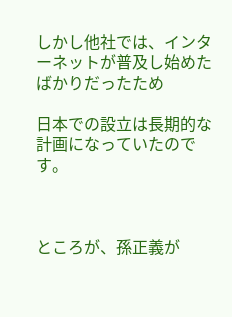しかし他社では、インターネットが普及し始めたばかりだったため

日本での設立は長期的な計画になっていたのです。



ところが、孫正義が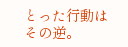とった行動はその逆。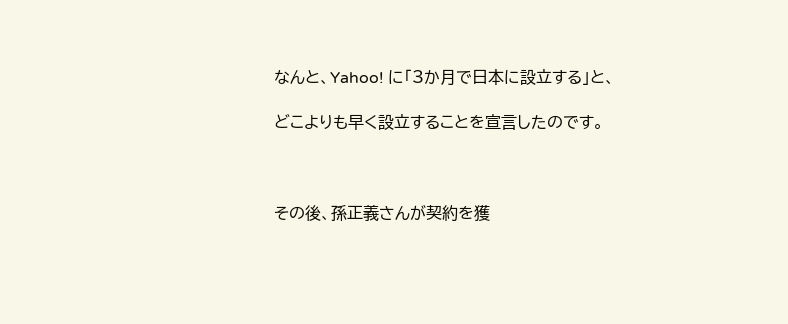なんと、Yahoo! に「3か月で日本に設立する」と、

どこよりも早く設立することを宣言したのです。



その後、孫正義さんが契約を獲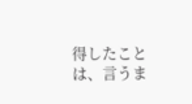得したことは、言うま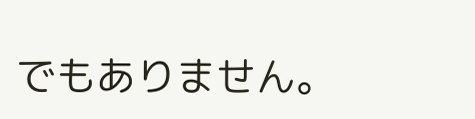でもありません。